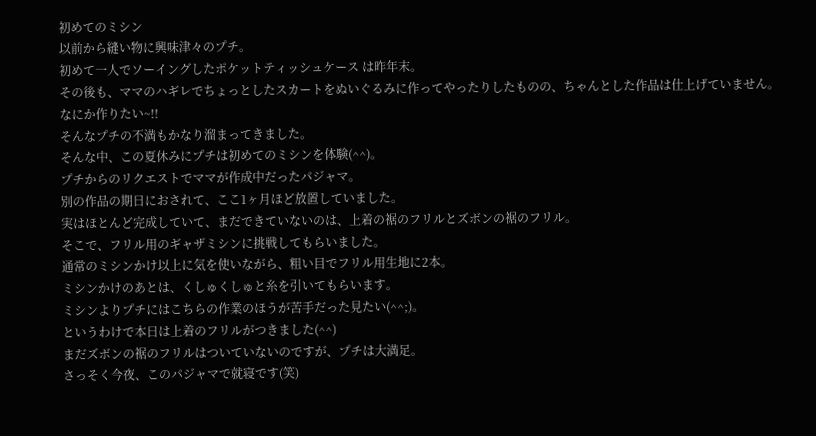初めてのミシン
以前から縫い物に興味津々のプチ。
初めて一人でソーイングしたポケットティッシュケース は昨年末。
その後も、ママのハギレでちょっとしたスカートをぬいぐるみに作ってやったりしたものの、ちゃんとした作品は仕上げていません。
なにか作りたい~!!
そんなプチの不満もかなり溜まってきました。
そんな中、この夏休みにプチは初めてのミシンを体験(^^)。
プチからのリクエストでママが作成中だったパジャマ。
別の作品の期日におされて、ここ1ヶ月ほど放置していました。
実はほとんど完成していて、まだできていないのは、上着の裾のフリルとズボンの裾のフリル。
そこで、フリル用のギャザミシンに挑戦してもらいました。
通常のミシンかけ以上に気を使いながら、粗い目でフリル用生地に2本。
ミシンかけのあとは、くしゅくしゅと糸を引いてもらいます。
ミシンよりプチにはこちらの作業のほうが苦手だった見たい(^^;)。
というわけで本日は上着のフリルがつきました(^^)
まだズボンの裾のフリルはついていないのですが、プチは大満足。
さっそく今夜、このパジャマで就寝です(笑)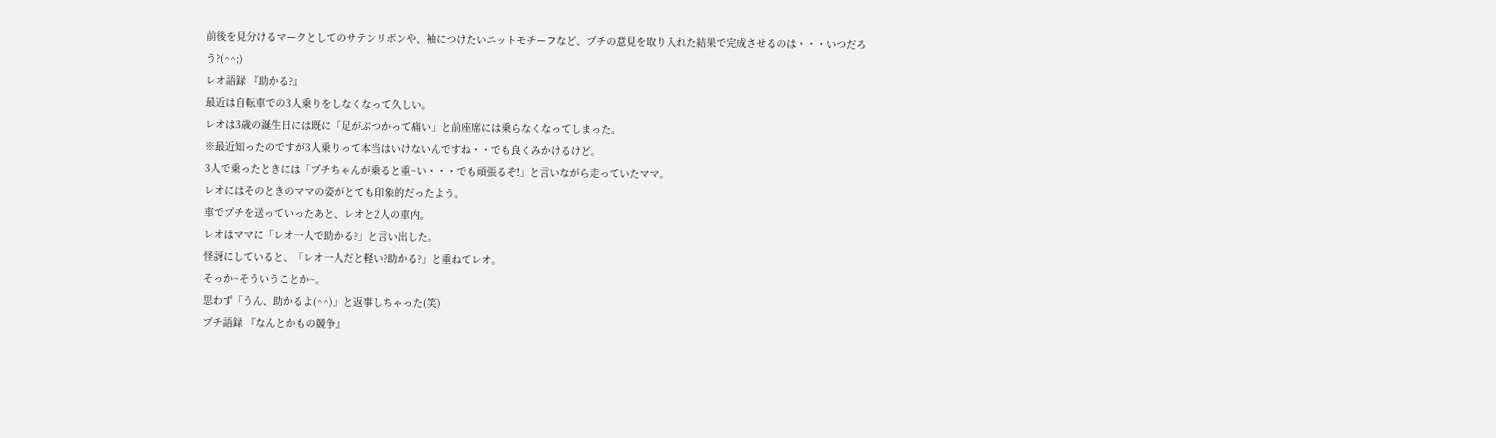前後を見分けるマークとしてのサテンリボンや、袖につけたいニットモチーフなど、プチの意見を取り入れた結果で完成させるのは・・・いつだろう?(^^;)
レオ語録 『助かる?』
最近は自転車での3人乗りをしなくなって久しい。
レオは3歳の誕生日には既に「足がぶつかって痛い」と前座席には乗らなくなってしまった。
※最近知ったのですが3人乗りって本当はいけないんですね・・でも良くみかけるけど。
3人で乗ったときには「プチちゃんが乗ると重~い・・・でも頑張るぞ!」と言いながら走っていたママ。
レオにはそのときのママの姿がとても印象的だったよう。
車でプチを送っていったあと、レオと2人の車内。
レオはママに「レオ一人で助かる?」と言い出した。
怪訝にしていると、「レオ一人だと軽い?助かる?」と重ねてレオ。
そっか~そういうことか~。
思わず「うん、助かるよ(^^)」と返事しちゃった(笑)
プチ語録 『なんとかもの競争』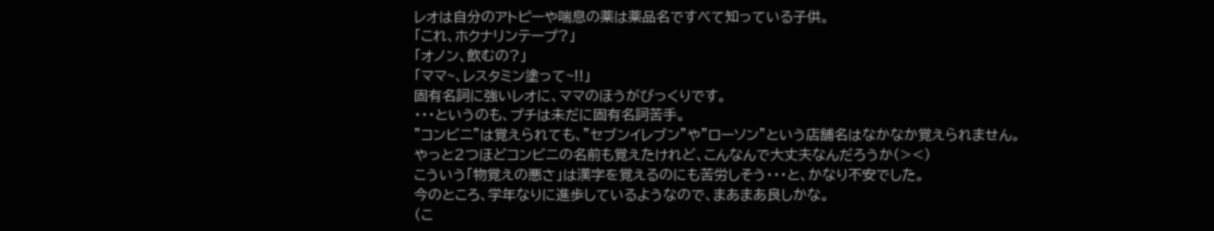レオは自分のアトピーや喘息の薬は薬品名ですべて知っている子供。
「これ、ホクナリンテープ?」
「オノン、飲むの?」
「ママ~、レスタミン塗って~!!」
固有名詞に強いレオに、ママのほうがびっくりです。
・・・というのも、プチは未だに固有名詞苦手。
”コンビニ”は覚えられても、”セブンイレブン”や”ローソン”という店舗名はなかなか覚えられません。
やっと2つほどコンビニの名前も覚えたけれど、こんなんで大丈夫なんだろうか(><)
こういう「物覚えの悪さ」は漢字を覚えるのにも苦労しそう・・・と、かなり不安でした。
今のところ、学年なりに進歩しているようなので、まあまあ良しかな。
(こ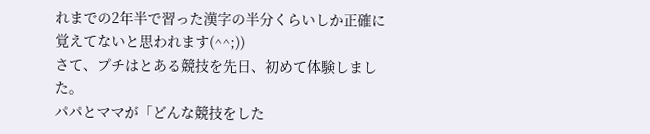れまでの2年半で習った漢字の半分くらいしか正確に覚えてないと思われます(^^;))
さて、プチはとある競技を先日、初めて体験しました。
パパとママが「どんな競技をした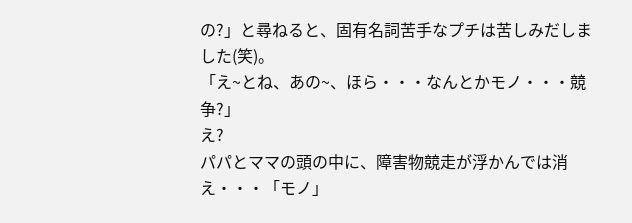の?」と尋ねると、固有名詞苦手なプチは苦しみだしました(笑)。
「え~とね、あの~、ほら・・・なんとかモノ・・・競争?」
え?
パパとママの頭の中に、障害物競走が浮かんでは消え・・・「モノ」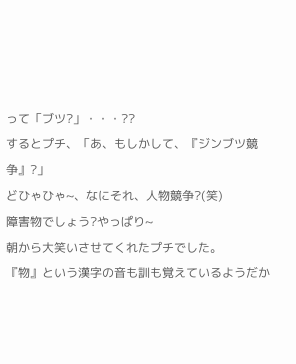って「ブツ?」・・・??
するとプチ、「あ、もしかして、『ジンブツ競争』?」
どひゃひゃ~、なにそれ、人物競争?(笑)
障害物でしょう?やっぱり~
朝から大笑いさせてくれたプチでした。
『物』という漢字の音も訓も覚えているようだか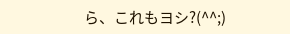ら、これもヨシ?(^^;)